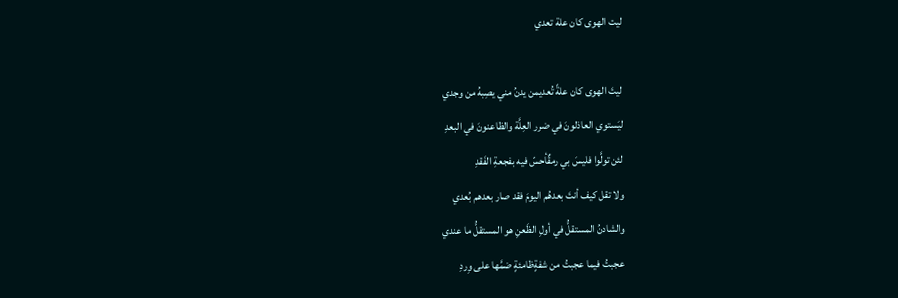ليت الهوى كان علة تعدي

ليتَ الهوى كان علةً تُعديمن يدنُ مني يصِبهُ من وجدي
ليَستوي العاذلونَ في ضرر العِلَّة والظاعنونَ في البعدِ
لئن تولَّوا فليسَ بي رمقٌأحسّ فيه بفجعةِ الفَقدِ
ولا تقل كيف أنتَ بعدهُم اليومَ فقد صار بعدهم بُعدي
والشادنُ المستقلُّ في أولِ الظَعنِ هو المستقلُّ ما عندي
عجبتُ فيما عجبتُ من شفةٍظامئةٍ ضمَّها على وِردِ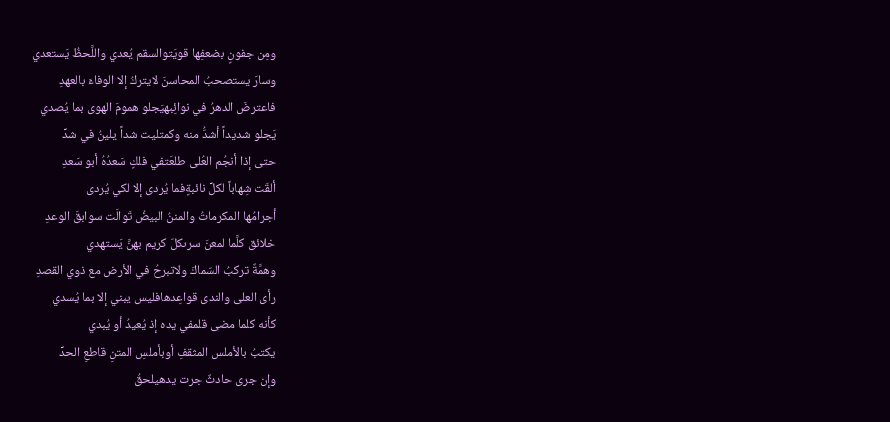ومِن جفونٍ بضعفِها قويَتوالسقم يُعدي واللَّحظُ يَستعدي
وسارَ يستصحبُ المحاسنَ لايتركُ إلا الوفاءَ بالعهدِ
فاعترضَ الدهرُ في نوائِبهيَجلو همومَ الهوى بما يُصدي
يَجلو شديداً أشدُّ منه وكمتليت شداً يلينُ في شدِّ
حتى إذا أنجُم العُلى طلعَتفي فلكٍ سَعدُهُ أبو سَعدِ
ألقَت شِهاباً لكلِّ نائبةٍفما يُردى إلا لكي يُردى
أجرامُها المكرماتُ والمننُ البيضُ تَوالَت سوابقَ الوعدِ
خلائق كلَّما لمعنَ سرىكلّ كريم بهنَّ يَستهدي
وهمَّةٌ تركبُ السّماكَ ولاتبرحُ في الأرض مع ذوي القصدِ
رأى العلى والندى قواعِدهافليس يبني إلا بما يُسدي
كأنه كلما مضى قلمفي يده إذ يُعيدُ أو يُبدي
يكتبُ بالأملس المثقفِ أوبأملسِ المتنِ قاطعِ الحدِّ
وإن جرى حادثٌ جرت يدهيلحقُ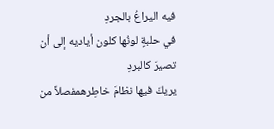فيه اليراعُ بالجردِ
في حلبةٍ لونُها كلون أياديه إلى أن تصيرَ كالبردِ
يريكَ فيها نظامَ خاطِرهمفصلاً من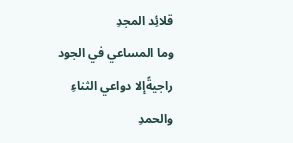قلائِد المجدِ
وما المساعي في الجود راجيةًإلا دواعي الثناءِ والحمدِ